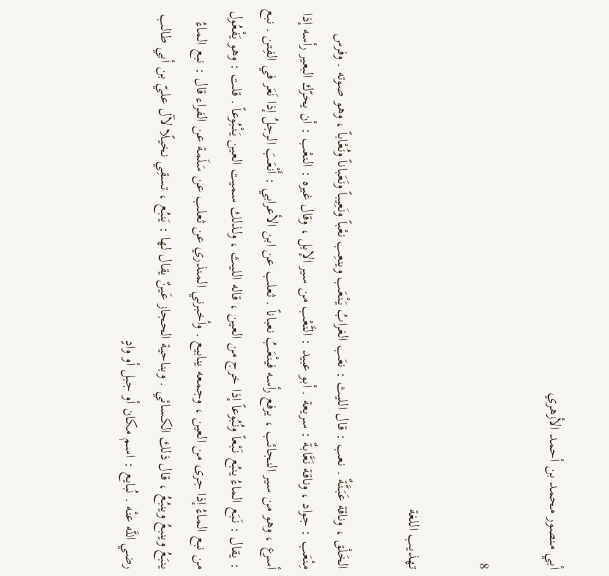أبي منصور محمد بن أحمد الأزهري

8

تهذيب اللغة

الخَلْق ، وناقة عَبَنَّةٌ . نعب : قال الليث : نعَب الغرابُ يَنْعَب وينعِب نعْباً ونَعِيباً ونَعَباناً ونُعْاباً ، وهو صوته . وفرس مِنْعَب : جواد ، وناقة نَعَّابةٌ : سريعة . أبو عبيد : النَّعْب من سير الإبل ، وقال غيره : النعْب : أن يحرّك البعير رأسه إذا أسرع ، وهو من سير النجائب ، يرفع رأسه فينْعَبُ نعباناً . ثعلب عن ابن الأعرابي : أَنْعَبَ الرجلُ إذا نَعَر في الفِتن . نبع : يقال : نَبَع الماءُ ينبُع نَبْعاً ونُبُوعاً إذا خرج من العين ، قاله الليث ، ولذلك سميت العين يَنْبُوعاً . قلت : وهو يَفْعُول من نبع الماءُ إذا جرى من العين ، وجمعه ينابيع . وأخبرني المنذري عن ثعلب عن سَلَمة عن الفراء قال : نبع الماءُ ينبَعُ وينبعُ وينبُعُ ، قال ذلك الكسائي . وبناحية الحجاز عَينٌ يقال لها : يَنبُع ، تسقِي نخيلًا لآل عليّ بن أبي طالب رضي اللَّه عنْه . نُبايع : اسم مكان أو جبل أو وادٍ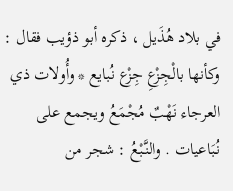في بلاد هُذَيل ، ذكره أبو ذؤيب فقال : وكأنها بالْجِزْعِ جِزْع نُبايع * وأُولات ذي العرجاء نَهْبٌ مُجْمَعُ ويجمع على نُبَاعيات . والنَّبْعُ : شجر من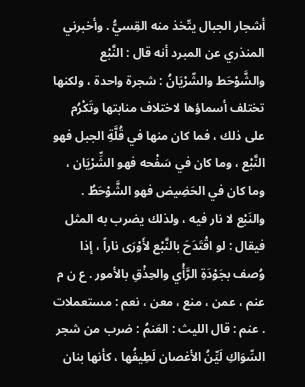أشجار الجبال يتّخذ منه القِسيُّ . وأخبرني المنذري عن المبرد أنه قال : النَّبْع والشَّوْحَط والشّرْيَانُ : شجرة واحدة ، ولكنها تختلف أسماؤها لاختلاف منابتها وتَكْرُم على ذلك ، فما كان منها في قُلَّةِ الجبل فهو النَّبْع ، وما كان في سَفْحه فهو الشِّرْيَان ، وما كان في الحَضِيض فهو الشَّوْحَطُ . والنَبْع لا نار فيه ، ولذلك يضرب به المثل فيقال : لو اقْتَدَحَ بالنَّبْع لأَوْرَى ناراً ، إذا وُصف بجَوْدَةِ الرَّأْي والحِذْقِ بالأمور . ع ن م عنم ، عمن ، منع ، معن ، نعم : مستعملات . عنم : قال الليث : العَنمُ : ضرب من شجر السِّوَاكِ لَيِّنُ الأغصان لَطِيفُها ، كأنها بنان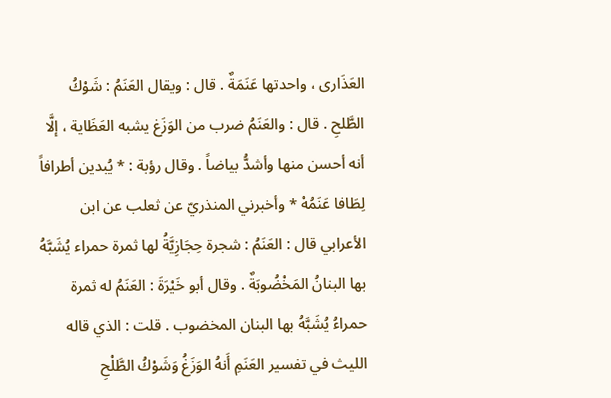العَذَارى ، واحدتها عَنَمَةٌ . قال : ويقال العَنَمُ : شَوْكُ الطَّلحِ . قال : والعَنَمُ ضرب من الوَزَغ يشبه العَظَاية ، إلَّا أنه أحسن منها وأشدُّ بياضاً . وقال رؤبة : * يُبدين أطرافاً لِطَافا عَنَمُهْ * وأخبرني المنذريّ عن ثعلب عن ابن الأعرابي قال : العَنَمُ : شجرة حِجَازِيَّةُ لها ثمرة حمراء يُشَبَّهُ بها البنانُ المَخْضُوبَةٌ . وقال أبو خَيْرَةَ : العَنَمُ له ثمرة حمراءُ يُشَبَّهُ بها البنان المخضوب . قلت : الذي قاله الليث في تفسير العَنَمِ أَنهُ الوَزَغُ وَشَوْكُ الطَّلْحِ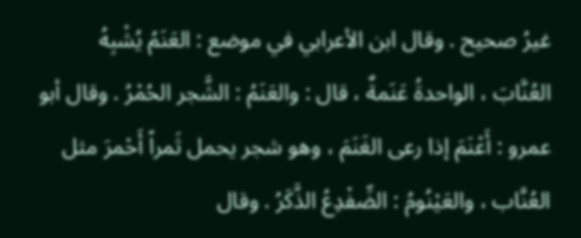غيرُ صحيح . وقال ابن الأعرابي في موضع : العَنَمُ يُشْبِهُ العُنَّابَ ، الواحدةُ عَنَمةٌ ، قال : والعَنَمُ : الشَّجر الحُمْرُ . وقال أبو عمرو : أَعْنَمَ إذا رعى الغَنَمَ ، وهو شجر يحمل ثَمراً أَحْمرَ مثل العُنَّاب ، والعَيْنُومُ : الضِّفْدِعُ الذَّكَرُ . وقال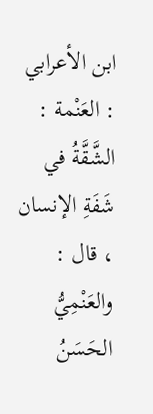ابن الأعرابي : العَنْمة : الشَّقَّةُ في شَفَةِ الإنسان ، قال : والعَنْمِيُّ الحَسَنُ